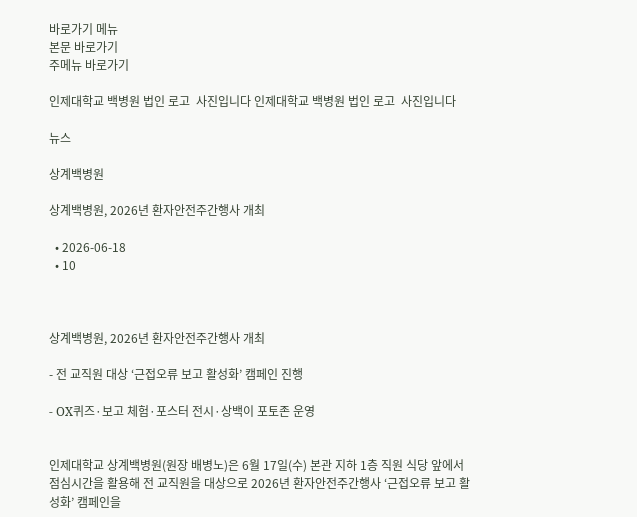바로가기 메뉴
본문 바로가기
주메뉴 바로가기

인제대학교 백병원 법인 로고  사진입니다 인제대학교 백병원 법인 로고  사진입니다

뉴스

상계백병원

상계백병원, 2026년 환자안전주간행사 개최

  • 2026-06-18
  • 10



상계백병원, 2026년 환자안전주간행사 개최

- 전 교직원 대상 ‘근접오류 보고 활성화’ 캠페인 진행

- OX퀴즈·보고 체험·포스터 전시·상백이 포토존 운영


인제대학교 상계백병원(원장 배병노)은 6월 17일(수) 본관 지하 1층 직원 식당 앞에서 점심시간을 활용해 전 교직원을 대상으로 2026년 환자안전주간행사 ‘근접오류 보고 활성화’ 캠페인을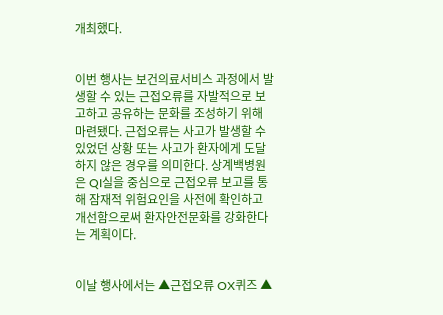개최했다.


이번 행사는 보건의료서비스 과정에서 발생할 수 있는 근접오류를 자발적으로 보고하고 공유하는 문화를 조성하기 위해 마련됐다. 근접오류는 사고가 발생할 수 있었던 상황 또는 사고가 환자에게 도달하지 않은 경우를 의미한다. 상계백병원은 QI실을 중심으로 근접오류 보고를 통해 잠재적 위험요인을 사전에 확인하고 개선함으로써 환자안전문화를 강화한다는 계획이다.


이날 행사에서는 ▲근접오류 OX퀴즈 ▲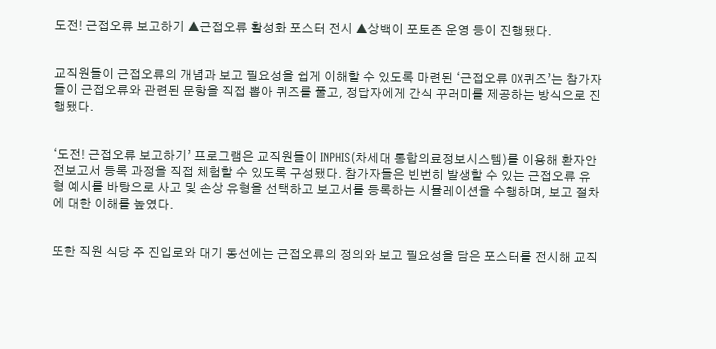도전! 근접오류 보고하기 ▲근접오류 활성화 포스터 전시 ▲상백이 포토존 운영 등이 진행됐다.


교직원들이 근접오류의 개념과 보고 필요성을 쉽게 이해할 수 있도록 마련된 ‘근접오류 OX퀴즈’는 참가자들이 근접오류와 관련된 문항을 직접 뽑아 퀴즈를 풀고, 정답자에게 간식 꾸러미를 제공하는 방식으로 진행됐다.


‘도전! 근접오류 보고하기’ 프로그램은 교직원들이 INPHIS(차세대 통합의료정보시스템)를 이용해 환자안전보고서 등록 과정을 직접 체험할 수 있도록 구성됐다. 참가자들은 빈번히 발생할 수 있는 근접오류 유형 예시를 바탕으로 사고 및 손상 유형을 선택하고 보고서를 등록하는 시뮬레이션을 수행하며, 보고 절차에 대한 이해를 높였다.


또한 직원 식당 주 진입로와 대기 동선에는 근접오류의 정의와 보고 필요성을 담은 포스터를 전시해 교직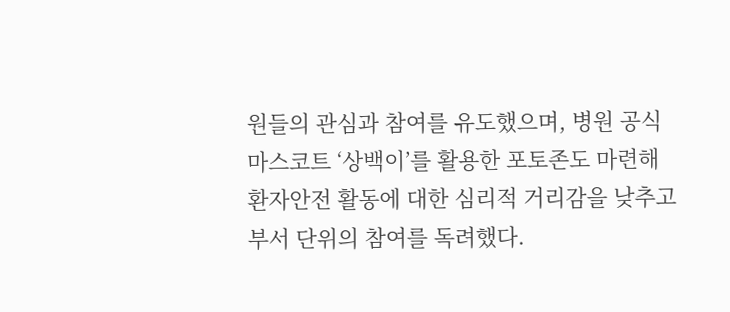원들의 관심과 참여를 유도했으며, 병원 공식 마스코트 ‘상백이’를 활용한 포토존도 마련해 환자안전 활동에 대한 심리적 거리감을 낮추고 부서 단위의 참여를 독려했다.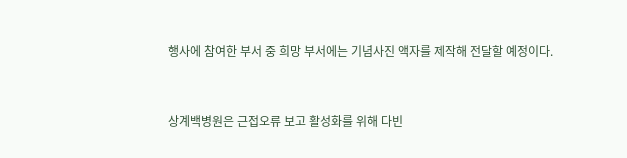행사에 참여한 부서 중 희망 부서에는 기념사진 액자를 제작해 전달할 예정이다.


상계백병원은 근접오류 보고 활성화를 위해 다빈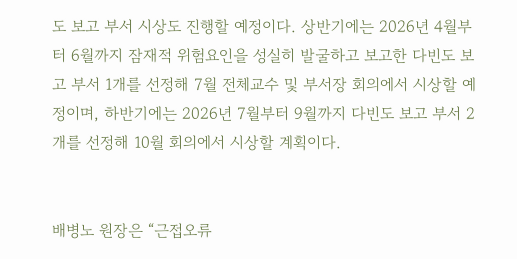도 보고 부서 시상도 진행할 예정이다. 상반기에는 2026년 4월부터 6월까지 잠재적 위험요인을 성실히 발굴하고 보고한 다빈도 보고 부서 1개를 선정해 7월 전체교수 및 부서장 회의에서 시상할 예정이며, 하반기에는 2026년 7월부터 9월까지 다빈도 보고 부서 2개를 선정해 10월 회의에서 시상할 계획이다.


배병노 원장은 “근접오류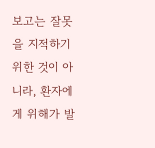보고는 잘못을 지적하기 위한 것이 아니라, 환자에게 위해가 발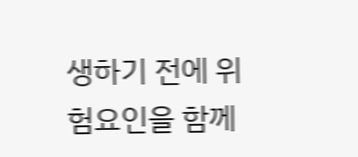생하기 전에 위험요인을 함께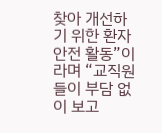찾아 개선하기 위한 환자안전 활동”이라며 “교직원들이 부담 없이 보고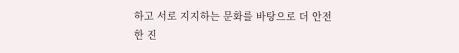하고 서로 지지하는 문화를 바탕으로 더 안전한 진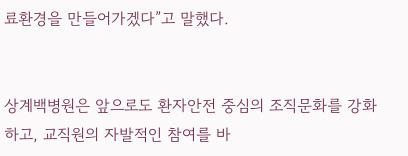료환경을 만들어가겠다”고 말했다.


상계백병원은 앞으로도 환자안전 중심의 조직문화를 강화하고, 교직원의 자발적인 참여를 바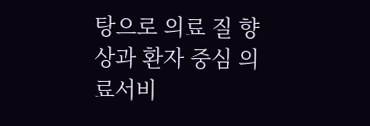탕으로 의료 질 향상과 환자 중심 의료서비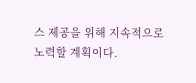스 제공을 위해 지속적으로 노력할 계획이다.